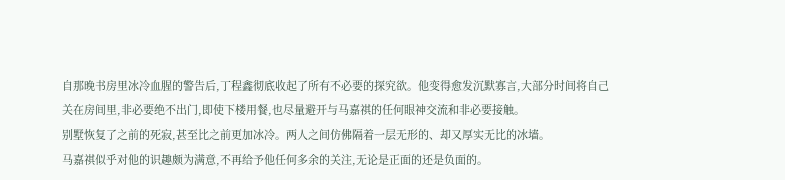自那晚书房里冰冷血腥的警告后,丁程鑫彻底收起了所有不必要的探究欲。他变得愈发沉默寡言,大部分时间将自己关在房间里,非必要绝不出门,即使下楼用餐,也尽量避开与马嘉祺的任何眼神交流和非必要接触。
别墅恢复了之前的死寂,甚至比之前更加冰冷。两人之间仿佛隔着一层无形的、却又厚实无比的冰墙。
马嘉祺似乎对他的识趣颇为满意,不再给予他任何多余的关注,无论是正面的还是负面的。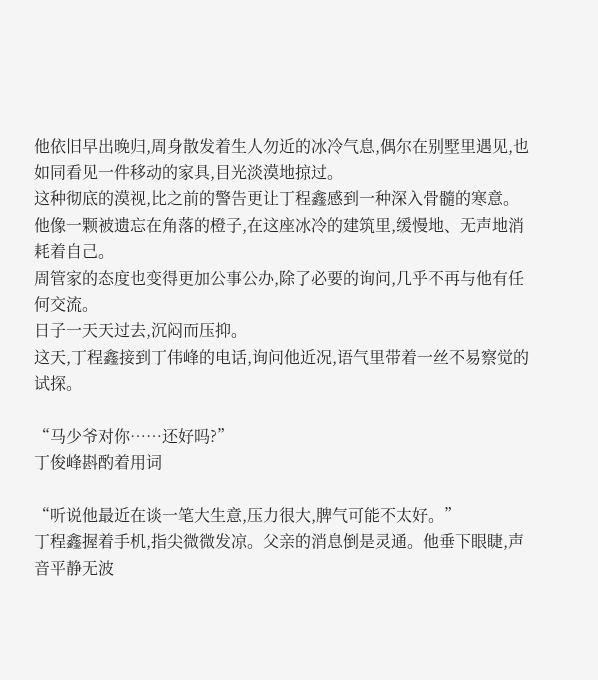他依旧早出晚归,周身散发着生人勿近的冰冷气息,偶尔在别墅里遇见,也如同看见一件移动的家具,目光淡漠地掠过。
这种彻底的漠视,比之前的警告更让丁程鑫感到一种深入骨髓的寒意。他像一颗被遗忘在角落的橙子,在这座冰冷的建筑里,缓慢地、无声地消耗着自己。
周管家的态度也变得更加公事公办,除了必要的询问,几乎不再与他有任何交流。
日子一天天过去,沉闷而压抑。
这天,丁程鑫接到丁伟峰的电话,询问他近况,语气里带着一丝不易察觉的试探。

“马少爷对你……还好吗?”
丁俊峰斟酌着用词

“听说他最近在谈一笔大生意,压力很大,脾气可能不太好。”
丁程鑫握着手机,指尖微微发凉。父亲的消息倒是灵通。他垂下眼睫,声音平静无波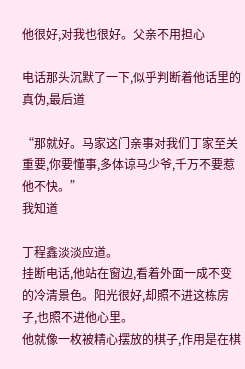他很好,对我也很好。父亲不用担心

电话那头沉默了一下,似乎判断着他话里的真伪,最后道

“那就好。马家这门亲事对我们丁家至关重要,你要懂事,多体谅马少爷,千万不要惹他不快。”
我知道

丁程鑫淡淡应道。
挂断电话,他站在窗边,看着外面一成不变的冷清景色。阳光很好,却照不进这栋房子,也照不进他心里。
他就像一枚被精心摆放的棋子,作用是在棋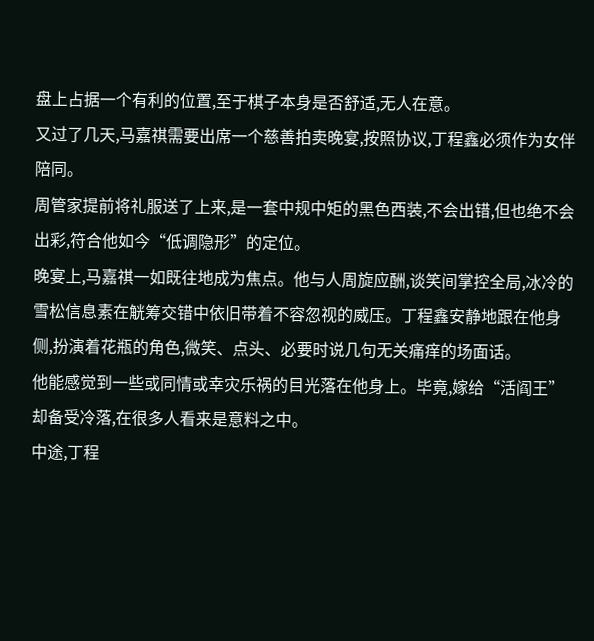盘上占据一个有利的位置,至于棋子本身是否舒适,无人在意。
又过了几天,马嘉祺需要出席一个慈善拍卖晚宴,按照协议,丁程鑫必须作为女伴陪同。
周管家提前将礼服送了上来,是一套中规中矩的黑色西装,不会出错,但也绝不会出彩,符合他如今“低调隐形”的定位。
晚宴上,马嘉祺一如既往地成为焦点。他与人周旋应酬,谈笑间掌控全局,冰冷的雪松信息素在觥筹交错中依旧带着不容忽视的威压。丁程鑫安静地跟在他身侧,扮演着花瓶的角色,微笑、点头、必要时说几句无关痛痒的场面话。
他能感觉到一些或同情或幸灾乐祸的目光落在他身上。毕竟,嫁给“活阎王”却备受冷落,在很多人看来是意料之中。
中途,丁程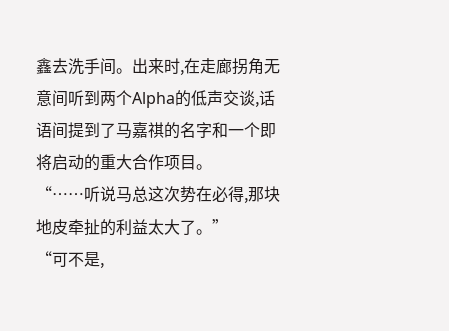鑫去洗手间。出来时,在走廊拐角无意间听到两个Alpha的低声交谈,话语间提到了马嘉祺的名字和一个即将启动的重大合作项目。
“……听说马总这次势在必得,那块地皮牵扯的利益太大了。”
“可不是,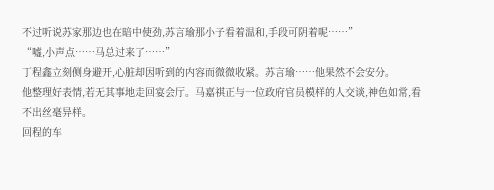不过听说苏家那边也在暗中使劲,苏言瑜那小子看着温和,手段可阴着呢……”
“嘘,小声点……马总过来了……”
丁程鑫立刻侧身避开,心脏却因听到的内容而微微收紧。苏言瑜……他果然不会安分。
他整理好表情,若无其事地走回宴会厅。马嘉祺正与一位政府官员模样的人交谈,神色如常,看不出丝毫异样。
回程的车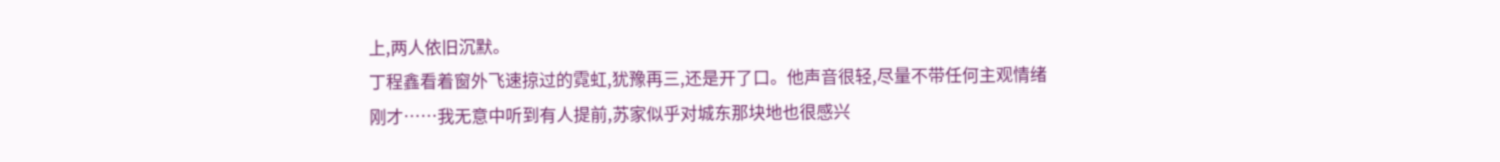上,两人依旧沉默。
丁程鑫看着窗外飞速掠过的霓虹,犹豫再三,还是开了口。他声音很轻,尽量不带任何主观情绪
刚才……我无意中听到有人提前,苏家似乎对城东那块地也很感兴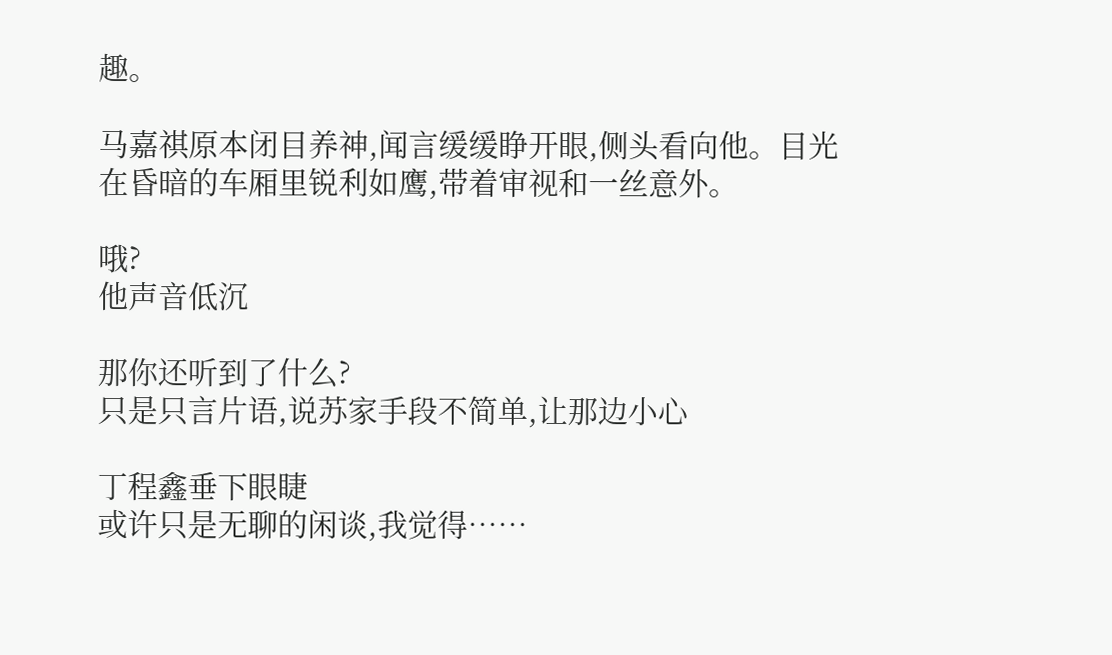趣。

马嘉祺原本闭目养神,闻言缓缓睁开眼,侧头看向他。目光在昏暗的车厢里锐利如鹰,带着审视和一丝意外。

哦?
他声音低沉

那你还听到了什么?
只是只言片语,说苏家手段不简单,让那边小心

丁程鑫垂下眼睫
或许只是无聊的闲谈,我觉得……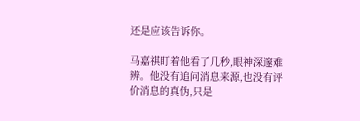还是应该告诉你。

马嘉祺盯着他看了几秒,眼神深邃难辨。他没有追问消息来源,也没有评价消息的真伪,只是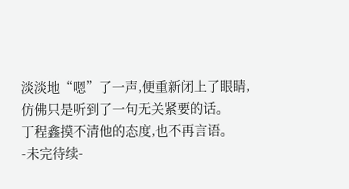淡淡地“嗯”了一声,便重新闭上了眼睛,仿佛只是听到了一句无关紧要的话。
丁程鑫摸不清他的态度,也不再言语。
-未完待续-